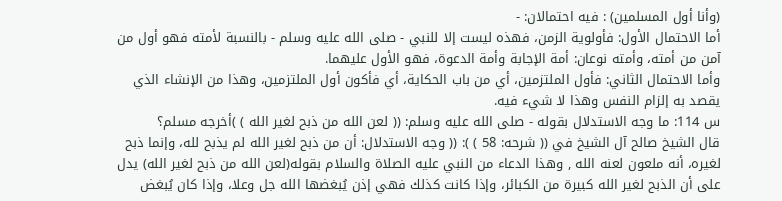(وأنا أول المسلمين) : فيه احتمالان: -
أما الاحتمال الأول: فأولوية الزمن، فهذه ليست إلا للنبي - صلى الله عليه وسلم - بالنسبة لأمته فهو أول من آمن من أمته، وأمته نوعان: أمة الإجابة وأمة الدعوة، فهو الأول عليهما.
وأما الاحتمال الثاني: فأول الملتزمين، أي من باب الحكاية، أي فأكون أول الملتزمين، وهذا من الإنشاء الذي يقصد به إلزام النفس وهذا لا شيء فيه.
س 114: ما وجه الاستدلال بقوله - صلى الله عليه وسلم: (( لعن الله من ذبح لغير الله ) )أخرجه مسلم؟
قال الشيخ صالح آل الشيخ في (( شرحه: 58 ) ): (( وجه الاستدلال: أن من ذبح لغير الله لم يذبح لله، وإنما ذبح لغيره، أنه ملعون لعنه الله , وهذا الدعاء من النبي عليه الصلاة والسلام بقوله(لعن الله من ذبح لغير الله) يدل على أن الذبح لغير الله كبيرة من الكبائر، وإذا كانت كذلك فهي إذن يُبغضها الله جل وعلا، وإذا كان يُبغض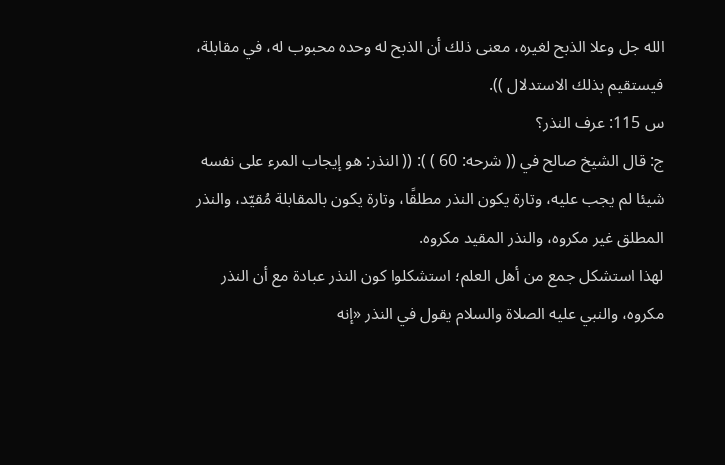الله جل وعلا الذبح لغيره، معنى ذلك أن الذبح له وحده محبوب له، في مقابلة، فيستقيم بذلك الاستدلال )).
س 115: عرف النذر؟
ج: قال الشيخ صالح في (( شرحه: 60 ) ): (( النذر: هو إيجاب المرء على نفسه شيئا لم يجب عليه، وتارة يكون النذر مطلقًا، وتارة يكون بالمقابلة مُقيّد، والنذر المطلق غير مكروه، والنذر المقيد مكروه.
لهذا استشكل جمع من أهل العلم؛ استشكلوا كون النذر عبادة مع أن النذر مكروه، والنبي عليه الصلاة والسلام يقول في النذر «إنه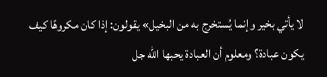لا يأتي بخير وإنما يُستخرج به من البخيل» يقولون: إذا كان مكروهًا كيف يكون عبادة؟ ومعلوم أن العبادة يحبها الله جل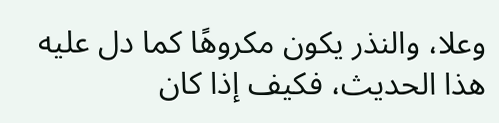وعلا، والنذر يكون مكروهًا كما دل عليه هذا الحديث، فكيف إذا كان